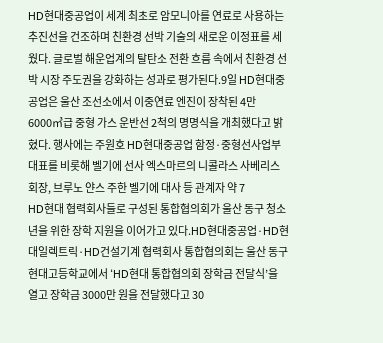HD현대중공업이 세계 최초로 암모니아를 연료로 사용하는 추진선을 건조하며 친환경 선박 기술의 새로운 이정표를 세웠다. 글로벌 해운업계의 탈탄소 전환 흐름 속에서 친환경 선박 시장 주도권을 강화하는 성과로 평가된다.9일 HD현대중공업은 울산 조선소에서 이중연료 엔진이 장착된 4만6000㎥급 중형 가스 운반선 2척의 명명식을 개최했다고 밝혔다. 행사에는 주원호 HD현대중공업 함정·중형선사업부 대표를 비롯해 벨기에 선사 엑스마르의 니콜라스 사베리스 회장, 브루노 얀스 주한 벨기에 대사 등 관계자 약 7
HD현대 협력회사들로 구성된 통합협의회가 울산 동구 청소년을 위한 장학 지원을 이어가고 있다.HD현대중공업·HD현대일렉트릭·HD건설기계 협력회사 통합협의회는 울산 동구 현대고등학교에서 ‘HD현대 통합협의회 장학금 전달식’을 열고 장학금 3000만 원을 전달했다고 30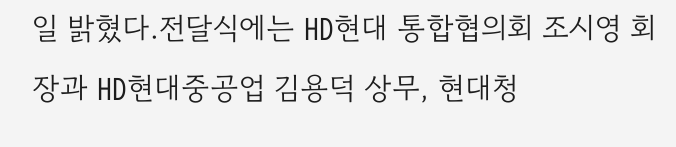일 밝혔다.전달식에는 HD현대 통합협의회 조시영 회장과 HD현대중공업 김용덕 상무, 현대청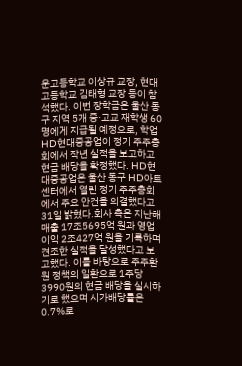운고등학교 이상규 교장, 현대고등학교 김태형 교장 등이 참석했다. 이번 장학금은 울산 동구 지역 5개 중·고교 재학생 60명에게 지급될 예정으로, 학업
HD현대중공업이 정기 주주총회에서 작년 실적을 보고하고 현금 배당을 확정했다. HD현대중공업은 울산 동구 HD아트센터에서 열린 정기 주주총회에서 주요 안건을 의결했다고 31일 밝혔다.회사 측은 지난해 매출 17조5695억 원과 영업이익 2조427억 원을 기록하며 견조한 실적을 달성했다고 보고했다. 이를 바탕으로 주주환원 정책의 일환으로 1주당 3990원의 현금 배당을 실시하기로 했으며 시가배당률은 0.7%로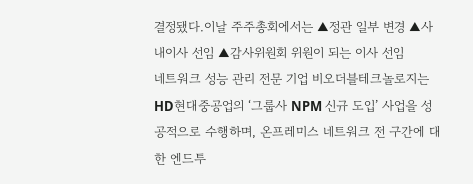결정됐다.이날 주주총회에서는 ▲정관 일부 변경 ▲사내이사 선임 ▲감사위원회 위원이 되는 이사 선임
네트워크 성능 관리 전문 기업 비오더블테크놀로지는 HD현대중공업의 ‘그룹사 NPM 신규 도입’ 사업을 성공적으로 수행하며, 온프레미스 네트워크 전 구간에 대한 엔드투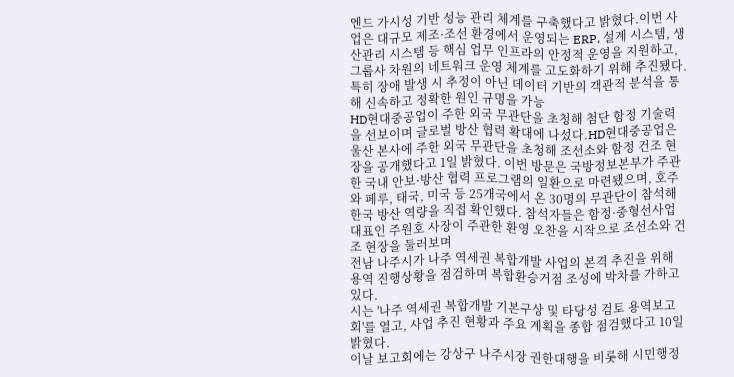엔드 가시성 기반 성능 관리 체계를 구축했다고 밝혔다.이번 사업은 대규모 제조·조선 환경에서 운영되는 ERP, 설계 시스템, 생산관리 시스템 등 핵심 업무 인프라의 안정적 운영을 지원하고, 그룹사 차원의 네트워크 운영 체계를 고도화하기 위해 추진됐다. 특히 장애 발생 시 추정이 아닌 데이터 기반의 객관적 분석을 통해 신속하고 정확한 원인 규명을 가능
HD현대중공업이 주한 외국 무관단을 초청해 첨단 함정 기술력을 선보이며 글로벌 방산 협력 확대에 나섰다.HD현대중공업은 울산 본사에 주한 외국 무관단을 초청해 조선소와 함정 건조 현장을 공개했다고 1일 밝혔다. 이번 방문은 국방정보본부가 주관한 국내 안보·방산 협력 프로그램의 일환으로 마련됐으며, 호주와 페루, 태국, 미국 등 25개국에서 온 30명의 무관단이 참석해 한국 방산 역량을 직접 확인했다. 참석자들은 함정·중형선사업대표인 주원호 사장이 주관한 환영 오찬을 시작으로 조선소와 건조 현장을 둘러보며
전남 나주시가 나주 역세권 복합개발 사업의 본격 추진을 위해 용역 진행상황을 점검하며 복합환승거점 조성에 박차를 가하고 있다.
시는 '나주 역세권 복합개발 기본구상 및 타당성 검토 용역보고회'를 열고, 사업 추진 현황과 주요 계획을 종합 점검했다고 10일 밝혔다.
이날 보고회에는 강상구 나주시장 권한대행을 비롯해 시민행정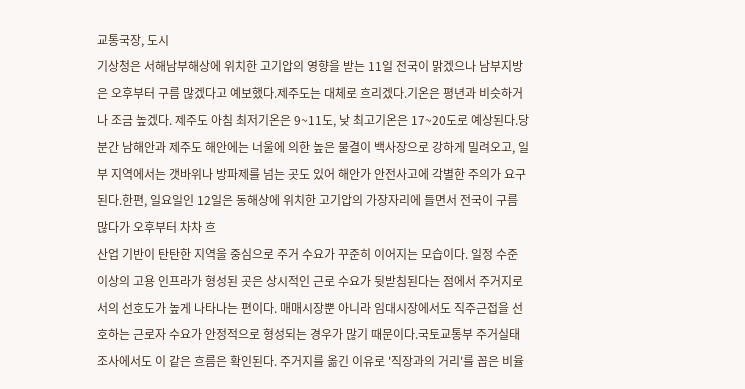교통국장, 도시
기상청은 서해남부해상에 위치한 고기압의 영향을 받는 11일 전국이 맑겠으나 남부지방은 오후부터 구름 많겠다고 예보했다.제주도는 대체로 흐리겠다.기온은 평년과 비슷하거나 조금 높겠다. 제주도 아침 최저기온은 9~11도, 낮 최고기온은 17~20도로 예상된다.당분간 남해안과 제주도 해안에는 너울에 의한 높은 물결이 백사장으로 강하게 밀려오고, 일부 지역에서는 갯바위나 방파제를 넘는 곳도 있어 해안가 안전사고에 각별한 주의가 요구된다.한편, 일요일인 12일은 동해상에 위치한 고기압의 가장자리에 들면서 전국이 구름 많다가 오후부터 차차 흐
산업 기반이 탄탄한 지역을 중심으로 주거 수요가 꾸준히 이어지는 모습이다. 일정 수준 이상의 고용 인프라가 형성된 곳은 상시적인 근로 수요가 뒷받침된다는 점에서 주거지로서의 선호도가 높게 나타나는 편이다. 매매시장뿐 아니라 임대시장에서도 직주근접을 선호하는 근로자 수요가 안정적으로 형성되는 경우가 많기 때문이다.국토교통부 주거실태조사에서도 이 같은 흐름은 확인된다. 주거지를 옮긴 이유로 '직장과의 거리'를 꼽은 비율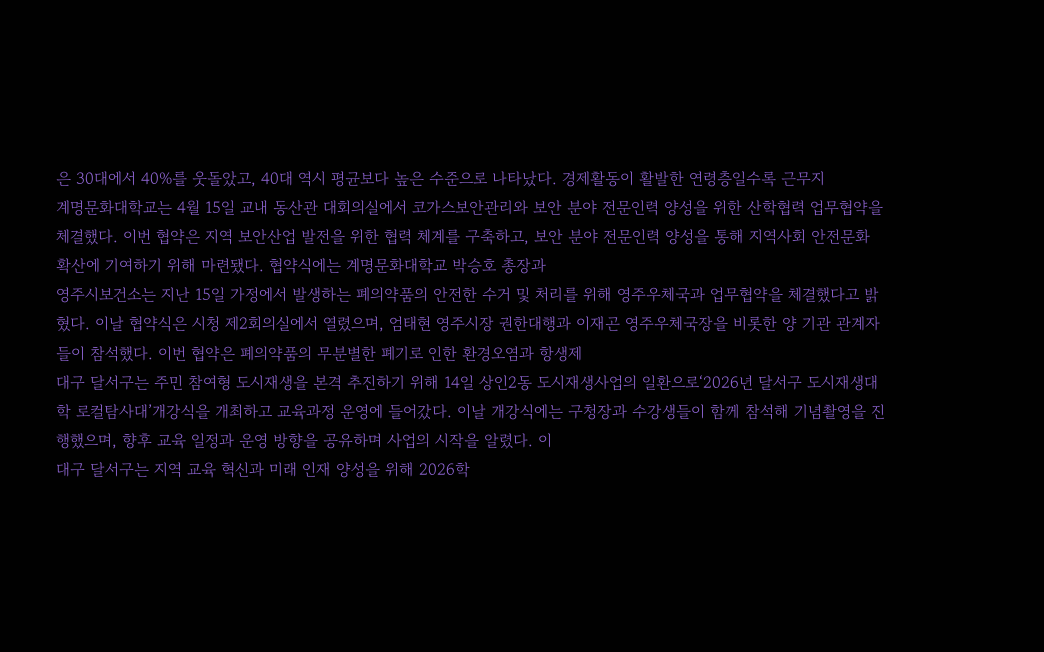은 30대에서 40%를 웃돌았고, 40대 역시 평균보다 높은 수준으로 나타났다. 경제활동이 활발한 연령층일수록 근무지
계명문화대학교는 4월 15일 교내 동산관 대회의실에서 코가스보안관리와 보안 분야 전문인력 양성을 위한 산학협력 업무협약을 체결했다. 이번 협약은 지역 보안산업 발전을 위한 협력 체계를 구축하고, 보안 분야 전문인력 양성을 통해 지역사회 안전문화 확산에 기여하기 위해 마련됐다. 협약식에는 계명문화대학교 박승호 총장과
영주시보건소는 지난 15일 가정에서 발생하는 폐의약품의 안전한 수거 및 처리를 위해 영주우체국과 업무협약을 체결했다고 밝혔다. 이날 협약식은 시청 제2회의실에서 열렸으며, 엄태현 영주시장 권한대행과 이재곤 영주우체국장을 비롯한 양 기관 관계자들이 참석했다. 이번 협약은 폐의약품의 무분별한 폐기로 인한 환경오염과 항생제
대구 달서구는 주민 참여형 도시재생을 본격 추진하기 위해 14일 상인2동 도시재생사업의 일환으로‘2026년 달서구 도시재생대학 로컬탐사대’개강식을 개최하고 교육과정 운영에 들어갔다. 이날 개강식에는 구청장과 수강생들이 함께 참석해 기념촬영을 진행했으며, 향후 교육 일정과 운영 방향을 공유하며 사업의 시작을 알렸다. 이
대구 달서구는 지역 교육 혁신과 미래 인재 양성을 위해 2026학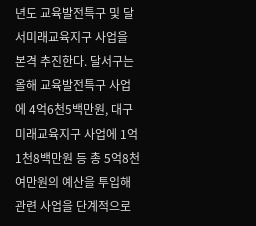년도 교육발전특구 및 달서미래교육지구 사업을 본격 추진한다. 달서구는 올해 교육발전특구 사업에 4억6천5백만원, 대구미래교육지구 사업에 1억1천8백만원 등 총 5억8천여만원의 예산을 투입해 관련 사업을 단계적으로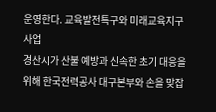운영한다. 교육발전특구와 미래교육지구 사업
경산시가 산불 예방과 신속한 초기 대응을 위해 한국전력공사 대구본부와 손을 맞잡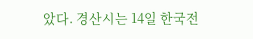았다. 경산시는 14일 한국전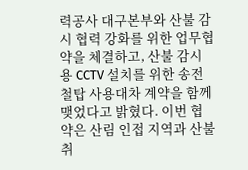력공사 대구본부와 산불 감시 협력 강화를 위한 업무협약을 체결하고, 산불 감시용 CCTV 설치를 위한 송전철탑 사용대차 계약을 함께 맺었다고 밝혔다. 이번 협약은 산림 인접 지역과 산불 취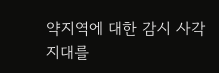약지역에 대한 감시 사각지대를